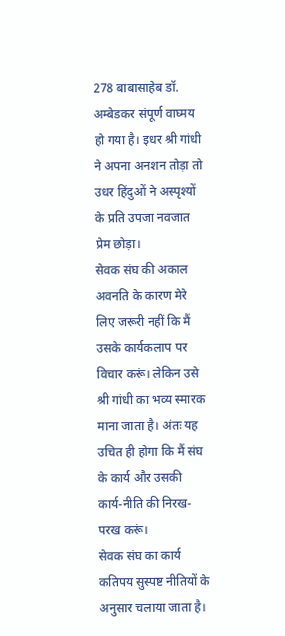278 बाबासाहेब डॉ. अम्बेडकर संपूर्ण वाघ्मय
हो गया है। इधर श्री गांधी ने अपना अनशन तोड़ा तो उधर हिंदुओं ने अस्पृश्यों के प्रति उपजा नवजात प्रेम छोड़ा।
सेवक संघ की अकाल अवनति के कारण मेरे लिए जरूरी नहीं कि मैं उसके कार्यकलाप पर विचार करूं। लेकिन उसे श्री गांधी का भव्य स्मारक माना जाता है। अंतः यह उचित ही होगा कि मैं संघ के कार्य और उसकी कार्य-नीति की निरख-परख करूं।
सेवक संघ का कार्य कतिपय सुस्पष्ट नीतियों के अनुसार चलाया जाता है।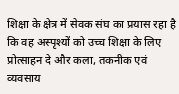शिक्षा के क्षेत्र में सेवक संघ का प्रयास रहा है कि वह अस्पृश्यों को उच्च शिक्षा के लिए प्रोत्साहन दे और कला, तकनीक एवं व्यवसाय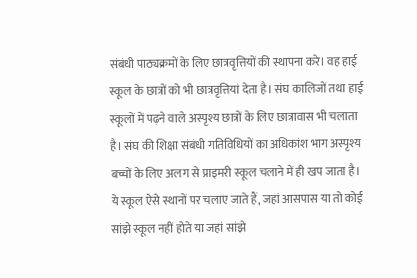संबंधी पाठ्यक्रमों के लिए छात्रवृत्तियों की स्थापना करे। वह हाई स्कूल के छात्रों को भी छात्रवृत्तियां देता है। संघ कालिजों तथा हाई स्कूलों में पढ़ने वाले अस्पृश्य छात्रों के लिए छात्रावास भी चलाता है। संघ की शिक्षा संबंधी गतिविधियों का अधिकांश भाग अस्पृश्य बच्चों के लिए अलग से प्राइमरी स्कूल चलाने में ही खप जाता है। ये स्कूल ऐसे स्थानों पर चलाए जाते हैं, जहां आसपास या तो कोई सांझे स्कूल नहीं होते या जहां सांझे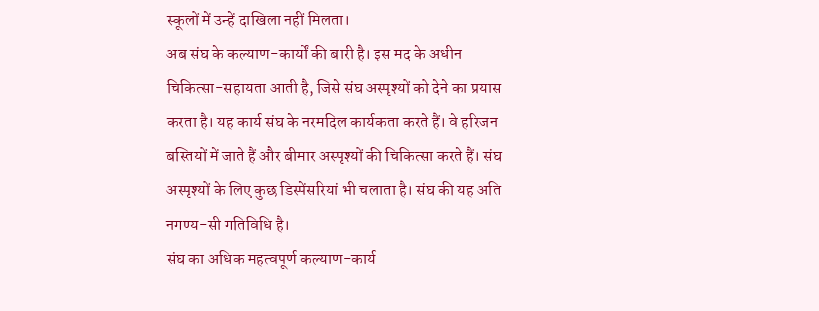स्कूलों में उन्हें दाखिला नहीं मिलता।
अब संघ के कल्याण-कार्यों की बारी है। इस मद के अधीन चिकित्सा-सहायता आती है, जिसे संघ अस्पृश्यों को देने का प्रयास करता है। यह कार्य संघ के नरमदिल कार्यकता करते हैं। वे हरिजन बस्तियों में जाते हैं और बीमार अस्पृश्यों की चिकित्सा करते हैं। संघ अस्पृश्यों के लिए कुछ डिस्पेंसरियां भी चलाता है। संघ की यह अति नगण्य-सी गतिविधि है।
संघ का अधिक महत्वपूर्ण कल्याण-कार्य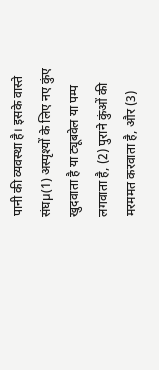पानी की व्यवस्था है। इसके वास्ते संघµ(1) अस्पृश्यों के लिए नए कुंए खुदवाता है या ट्यूबवेल या पम्प लगवाता है, (2) पुराने कुंओं की मरममत करवाता है, और (3)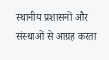स्थानीय प्रशासनों और संस्थाओं से आग्रह करता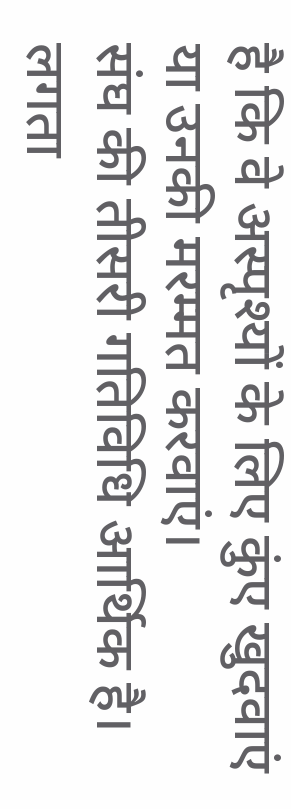है कि वे अस्पृश्यों के लिए कुंए खुदवाएं या उनकी मरम्मत करवाएं।
संघ की तीसरी गतिविधि आर्थिक है। लगता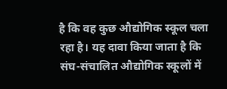है कि वह कुछ औद्योगिक स्कूल चला रहा है। यह दावा किया जाता है कि संघ-संचालित औद्योगिक स्कूलों में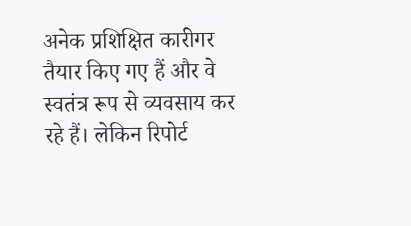अनेक प्रशिक्षित कारीगर तैयार किए गए हैं और वे स्वतंत्र रूप से व्यवसाय कर रहे हैं। लेकिन रिपोर्ट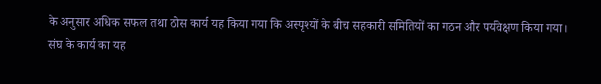के अनुसार अधिक सफल तथा ठोस कार्य यह किया गया कि अस्पृश्यों के बीच सहकारी समितियों का गठन और पर्यवेक्षण किया गया।
संघ के कार्य का यह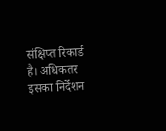संक्षिप्त रिकार्ड है। अधिकतर इसका निर्देशन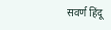सवर्ण हिंदू